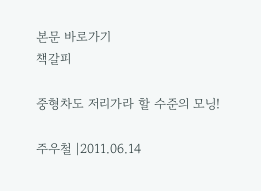본문 바로가기
책갈피

중형차도 저리가라 할 수준의 모닝!

주우철 |2011.06.14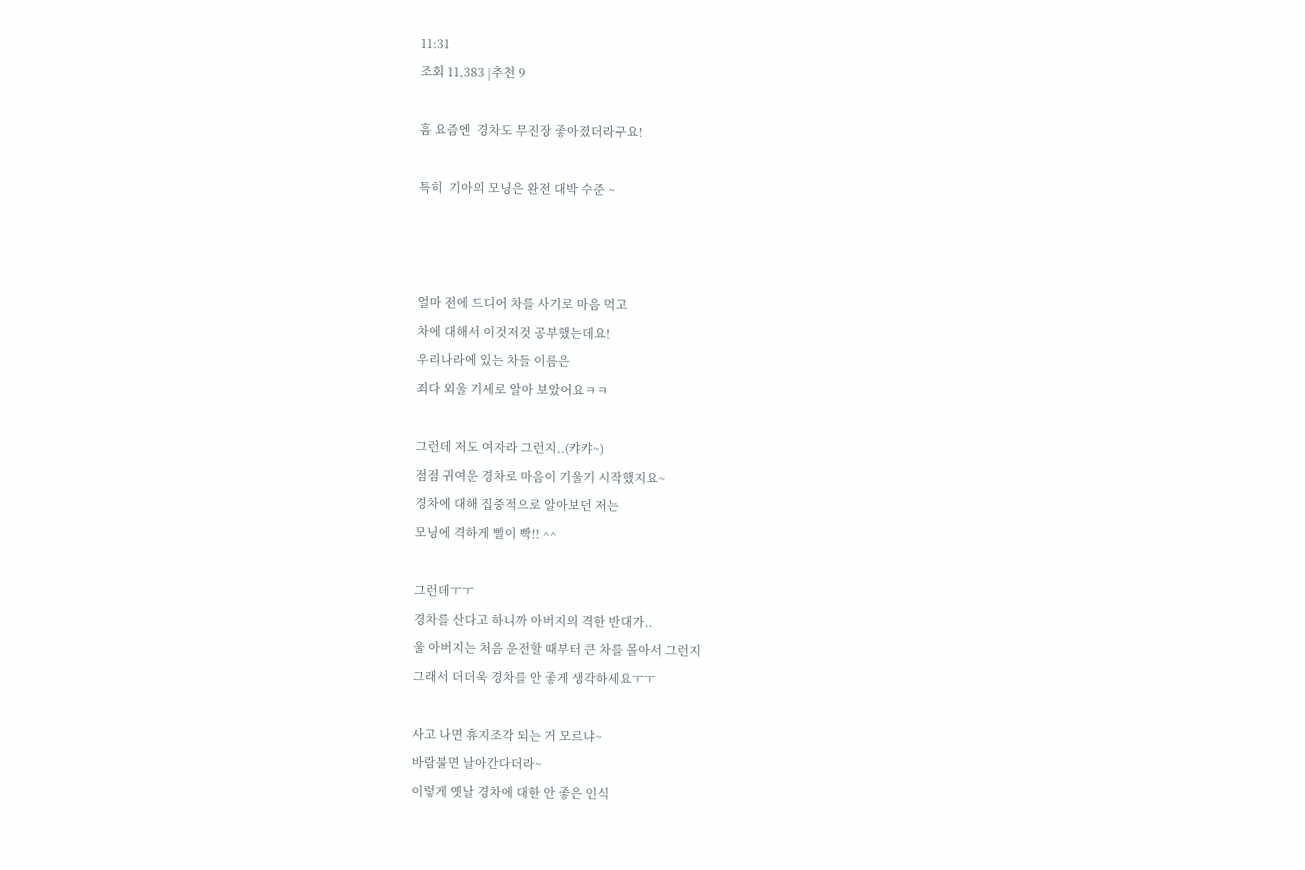11:31
조회 11,383 |추천 9

흠 요즘엔  경차도 무진장 좋아졌더라구요!

특히  기아의 모닝은 완전 대박 수준 ~



얼마 전에 드디어 차를 사기로 마음 먹고
차에 대해서 이것저것 공부했는데요!
우리나라에 있는 차들 이름은
죄다 외울 기세로 알아 보았어요ㅋㅋ

그런데 저도 여자라 그런지..(캬캬~)
점점 귀여운 경차로 마음이 기울기 시작했지요~
경차에 대해 집중적으로 알아보던 저는
모닝에 격하게 삘이 빡!! ^^

그런데ㅜㅜ
경차를 산다고 하니까 아버지의 격한 반대가..
울 아버지는 처음 운전할 때부터 큰 차를 몰아서 그런지
그래서 더더욱 경차를 안 좋게 생각하세요ㅜㅜ

사고 나면 휴지조각 되는 거 모르냐~
바람불면 날아간다더라~
이렇게 옛날 경차에 대한 안 좋은 인식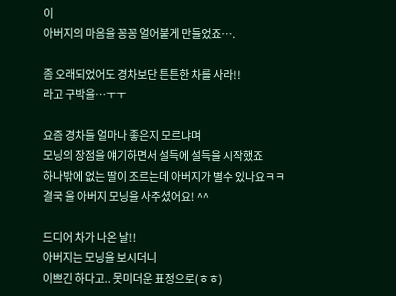이
아버지의 마음을 꽁꽁 얼어붙게 만들었죠….

좀 오래되었어도 경차보단 튼튼한 차를 사라!!
라고 구박을…ㅜㅜ

요즘 경차들 얼마나 좋은지 모르냐며
모닝의 장점을 얘기하면서 설득에 설득을 시작했죠
하나밖에 없는 딸이 조르는데 아버지가 별수 있나요ㅋㅋ
결국 울 아버지 모닝을 사주셨어요! ^^

드디어 차가 나온 날!!
아버지는 모닝을 보시더니
이쁘긴 하다고.. 못미더운 표정으로(ㅎㅎ)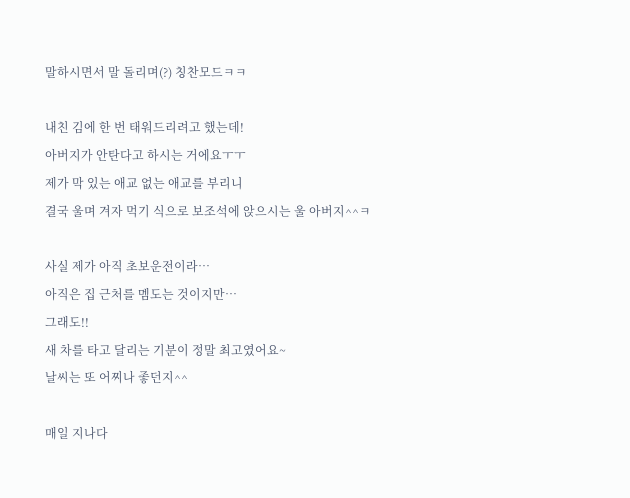말하시면서 말 돌리며(?) 칭찬모드ㅋㅋ

내친 김에 한 번 태워드리려고 했는데!
아버지가 안탄다고 하시는 거에요ㅜㅜ
제가 막 있는 애교 없는 애교를 부리니
결국 울며 겨자 먹기 식으로 보조석에 앉으시는 울 아버지^^ㅋ

사실 제가 아직 초보운전이라…
아직은 집 근처를 멤도는 것이지만…
그래도!!
새 차를 타고 달리는 기분이 정말 최고였어요~
날씨는 또 어찌나 좋던지^^

매일 지나다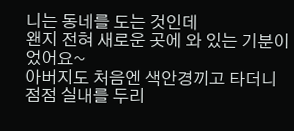니는 동네를 도는 것인데
왠지 전혀 새로운 곳에 와 있는 기분이었어요~
아버지도 처음엔 색안경끼고 타더니
점점 실내를 두리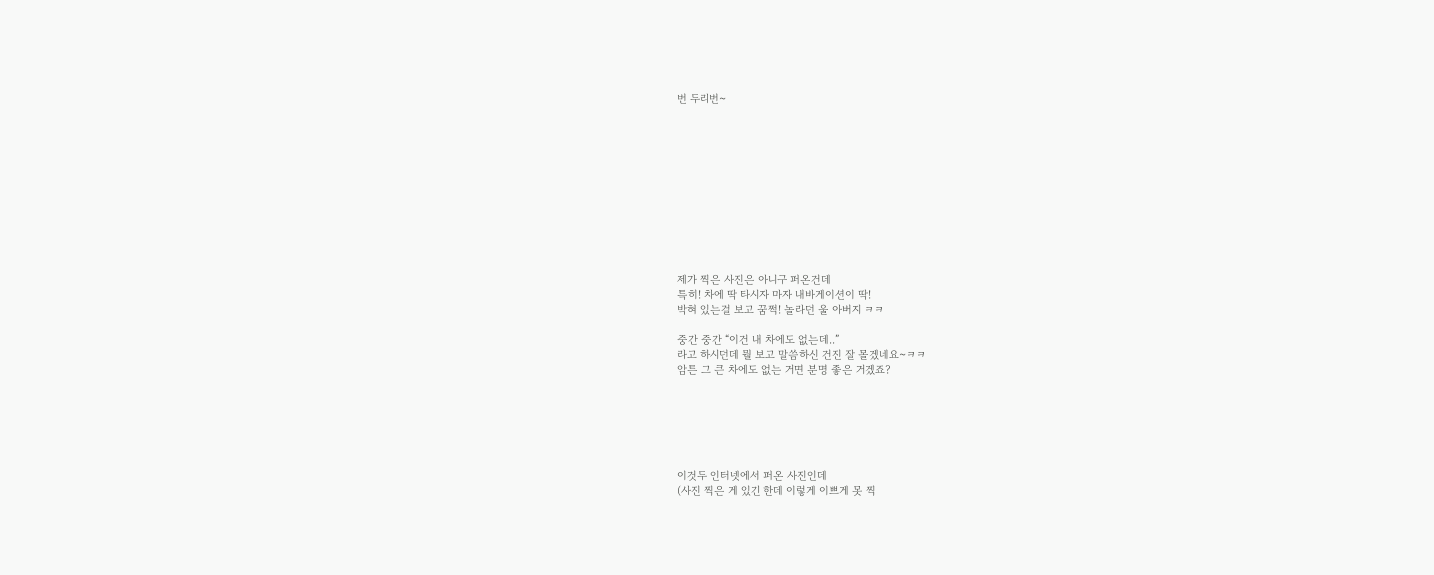번 두리번~











제가 찍은 사진은 아니구 퍼온건데
특히! 차에 딱 타시자 마자 내바게이션이 딱!
박혀 있는걸 보고 꿈쩍! 놀라던 울 아버지 ㅋㅋ

중간 중간 “이건 내 차에도 없는데..”
라고 하시던데 뭘 보고 말씀하신 건진 잘 몰겠네요~ㅋㅋ
암튼 그 큰 차에도 없는 거면 분명 좋은 거겠죠?






이것두 인터넷에서 퍼온 사진인데
(사진 찍은 게 있긴 한데 이렇게 이쁘게 못 찍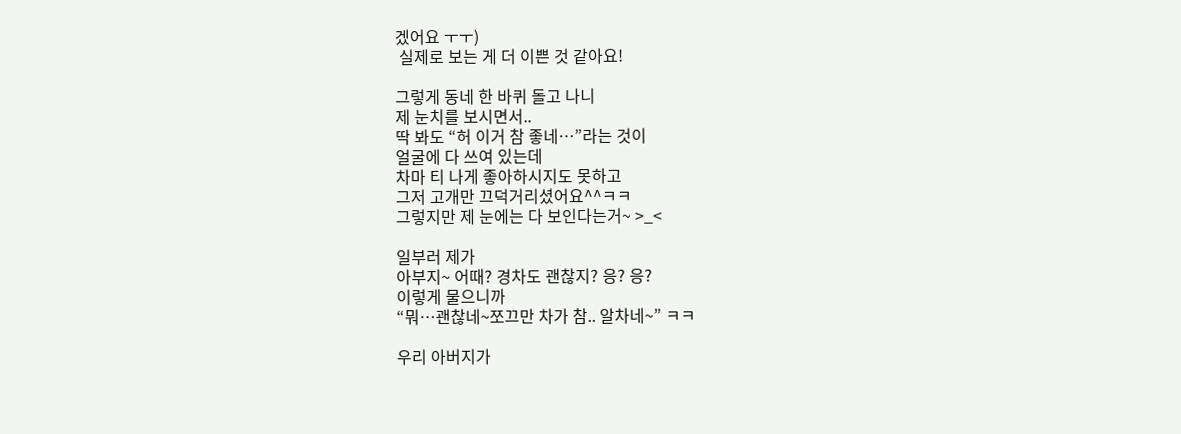겠어요 ㅜㅜ)
 실제로 보는 게 더 이쁜 것 같아요!

그렇게 동네 한 바퀴 돌고 나니
제 눈치를 보시면서..
딱 봐도 “허 이거 참 좋네…”라는 것이
얼굴에 다 쓰여 있는데
차마 티 나게 좋아하시지도 못하고
그저 고개만 끄덕거리셨어요^^ㅋㅋ
그렇지만 제 눈에는 다 보인다는거~ >_<

일부러 제가
아부지~ 어때? 경차도 괜찮지? 응? 응?
이렇게 물으니까
“뭐…괜찮네~쪼끄만 차가 참.. 알차네~” ㅋㅋ

우리 아버지가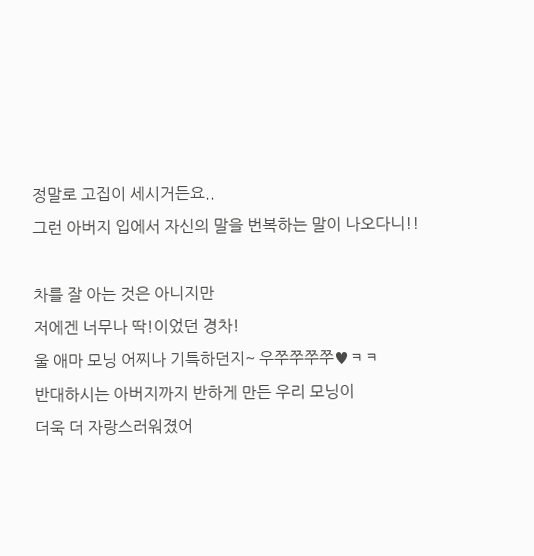정말로 고집이 세시거든요..
그런 아버지 입에서 자신의 말을 번복하는 말이 나오다니!!

차를 잘 아는 것은 아니지만
저에겐 너무나 딱!이었던 경차!
울 애마 모닝 어찌나 기특하던지~ 우쭈쭈쭈쭈♥ㅋㅋ
반대하시는 아버지까지 반하게 만든 우리 모닝이
더욱 더 자랑스러워졌어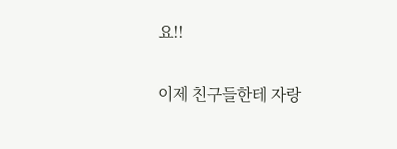요!!

이제 친구들한테 자랑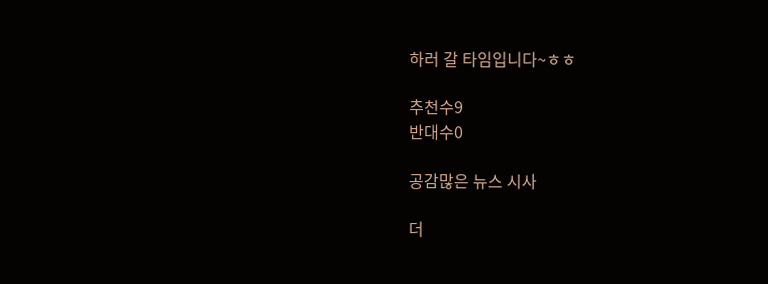하러 갈 타임입니다~ㅎㅎ

추천수9
반대수0

공감많은 뉴스 시사

더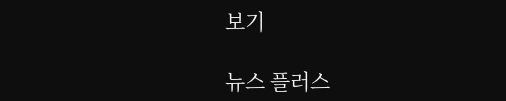보기

뉴스 플러스